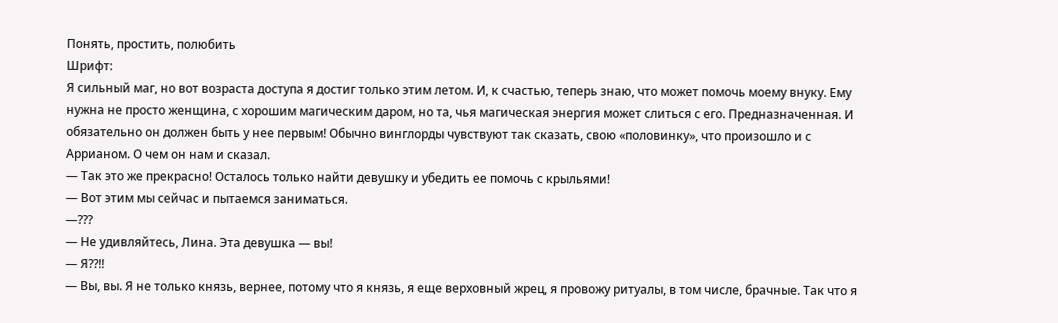Понять, простить, полюбить
Шрифт:
Я сильный маг, но вот возраста доступа я достиг только этим летом. И, к счастью, теперь знаю, что может помочь моему внуку. Ему нужна не просто женщина, с хорошим магическим даром, но та, чья магическая энергия может слиться с его. Предназначенная. И обязательно он должен быть у нее первым! Обычно винглорды чувствуют так сказать, свою «половинку», что произошло и с Аррианом. О чем он нам и сказал.
— Так это же прекрасно! Осталось только найти девушку и убедить ее помочь с крыльями!
— Вот этим мы сейчас и пытаемся заниматься.
—???
— Не удивляйтесь, Лина. Эта девушка — вы!
— Я??!!
— Вы, вы. Я не только князь, вернее, потому что я князь, я еще верховный жрец, я провожу ритуалы, в том числе, брачные. Так что я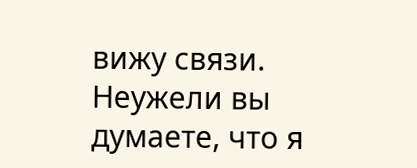вижу связи. Неужели вы думаете, что я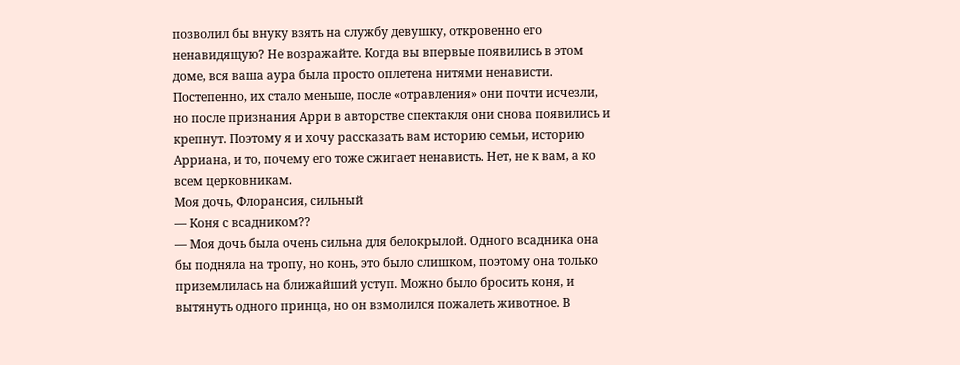позволил бы внуку взять на службу девушку, откровенно его ненавидящую? Не возражайте. Когда вы впервые появились в этом доме, вся ваша аура была просто оплетена нитями ненависти. Постепенно, их стало меньше, после «отравления» они почти исчезли, но после признания Арри в авторстве спектакля они снова появились и крепнут. Поэтому я и хочу рассказать вам историю семьи, историю Арриана, и то, почему его тоже сжигает ненависть. Нет, не к вам, а ко всем церковникам.
Моя дочь, Флорансия, сильный
— Коня с всадником??
— Моя дочь была очень сильна для белокрылой. Одного всадника она бы подняла на тропу, но конь, это было слишком, поэтому она только приземлилась на ближайший уступ. Можно было бросить коня, и вытянуть одного принца, но он взмолился пожалеть животное. В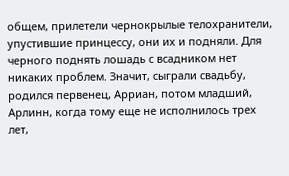общем, прилетели чернокрылые телохранители, упустившие принцессу, они их и подняли. Для черного поднять лошадь с всадником нет никаких проблем. Значит, сыграли свадьбу, родился первенец, Арриан, потом младший, Арлинн, когда тому еще не исполнилось трех лет,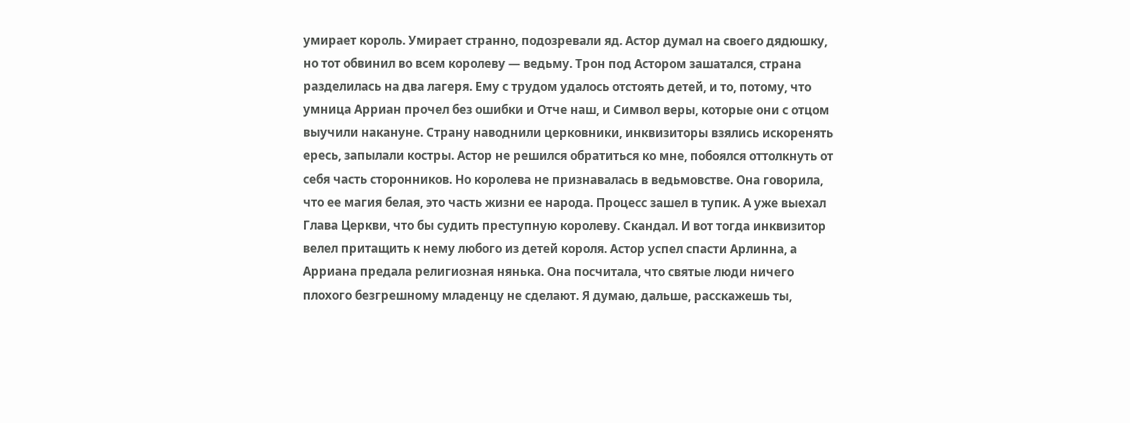умирает король. Умирает странно, подозревали яд. Астор думал на своего дядюшку, но тот обвинил во всем королеву — ведьму. Трон под Астором зашатался, страна разделилась на два лагеря. Ему с трудом удалось отстоять детей, и то, потому, что умница Арриан прочел без ошибки и Отче наш, и Символ веры, которые они с отцом выучили накануне. Страну наводнили церковники, инквизиторы взялись искоренять ересь, запылали костры. Астор не решился обратиться ко мне, побоялся оттолкнуть от себя часть сторонников. Но королева не признавалась в ведьмовстве. Она говорила, что ее магия белая, это часть жизни ее народа. Процесс зашел в тупик. А уже выехал Глава Церкви, что бы судить преступную королеву. Скандал. И вот тогда инквизитор велел притащить к нему любого из детей короля. Астор успел спасти Арлинна, а Арриана предала религиозная нянька. Она посчитала, что святые люди ничего плохого безгрешному младенцу не сделают. Я думаю, дальше, расскажешь ты,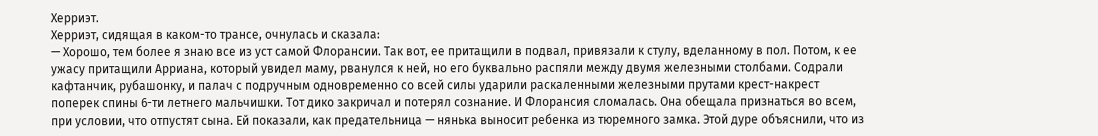Херриэт.
Херриэт, сидящая в каком-то трансе, очнулась и сказала:
— Хорошо, тем более я знаю все из уст самой Флорансии. Так вот, ее притащили в подвал, привязали к стулу, вделанному в пол. Потом, к ее ужасу притащили Арриана, который увидел маму, рванулся к ней, но его буквально распяли между двумя железными столбами. Содрали кафтанчик, рубашонку, и палач с подручным одновременно со всей силы ударили раскаленными железными прутами крест-накрест поперек спины 6-ти летнего мальчишки. Тот дико закричал и потерял сознание. И Флорансия сломалась. Она обещала признаться во всем, при условии, что отпустят сына. Ей показали, как предательница — нянька выносит ребенка из тюремного замка. Этой дуре объяснили, что из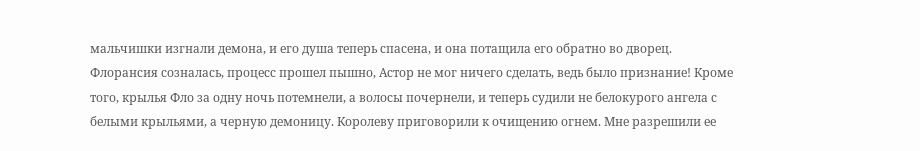мальчишки изгнали демона, и его душа теперь спасена, и она потащила его обратно во дворец. Флорансия созналась, процесс прошел пышно, Астор не мог ничего сделать, ведь было признание! Кроме того, крылья Фло за одну ночь потемнели, а волосы почернели, и теперь судили не белокурого ангела с белыми крыльями, а черную демоницу. Королеву приговорили к очищению огнем. Мне разрешили ее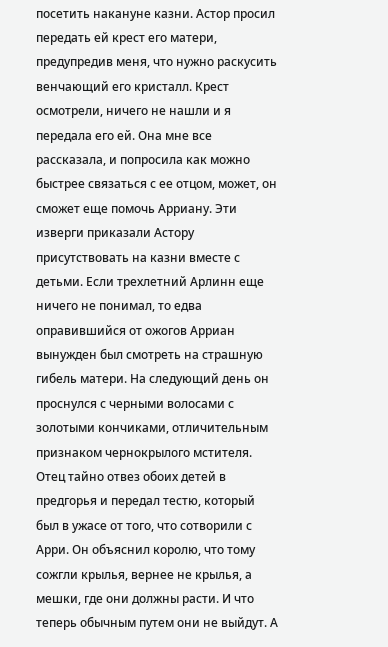посетить накануне казни. Астор просил передать ей крест его матери, предупредив меня, что нужно раскусить венчающий его кристалл. Крест осмотрели, ничего не нашли и я передала его ей. Она мне все рассказала, и попросила как можно быстрее связаться с ее отцом, может, он сможет еще помочь Арриану. Эти изверги приказали Астору присутствовать на казни вместе с детьми. Если трехлетний Арлинн еще ничего не понимал, то едва оправившийся от ожогов Арриан вынужден был смотреть на страшную гибель матери. На следующий день он проснулся с черными волосами с золотыми кончиками, отличительным признаком чернокрылого мстителя. Отец тайно отвез обоих детей в предгорья и передал тестю, который был в ужасе от того, что сотворили с Арри. Он объяснил королю, что тому сожгли крылья, вернее не крылья, а мешки, где они должны расти. И что теперь обычным путем они не выйдут. А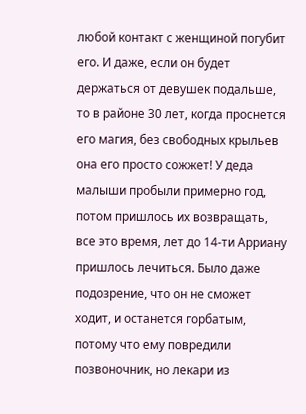любой контакт с женщиной погубит его. И даже, если он будет держаться от девушек подальше, то в районе 30 лет, когда проснется его магия, без свободных крыльев она его просто сожжет! У деда малыши пробыли примерно год, потом пришлось их возвращать, все это время, лет до 14-ти Арриану пришлось лечиться. Было даже подозрение, что он не сможет ходит, и останется горбатым, потому что ему повредили позвоночник, но лекари из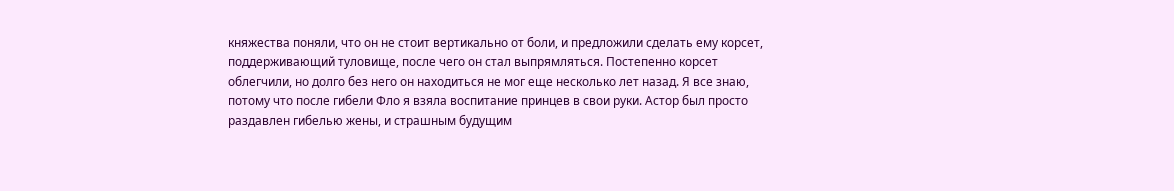княжества поняли, что он не стоит вертикально от боли, и предложили сделать ему корсет, поддерживающий туловище, после чего он стал выпрямляться. Постепенно корсет облегчили, но долго без него он находиться не мог еще несколько лет назад. Я все знаю, потому что после гибели Фло я взяла воспитание принцев в свои руки. Астор был просто раздавлен гибелью жены, и страшным будущим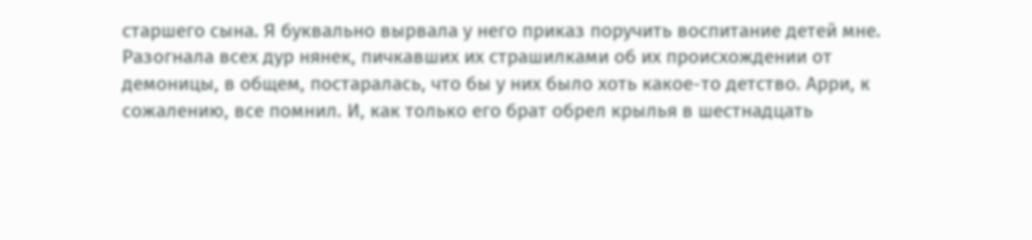старшего сына. Я буквально вырвала у него приказ поручить воспитание детей мне. Разогнала всех дур нянек, пичкавших их страшилками об их происхождении от демоницы, в общем, постаралась, что бы у них было хоть какое-то детство. Арри, к сожалению, все помнил. И, как только его брат обрел крылья в шестнадцать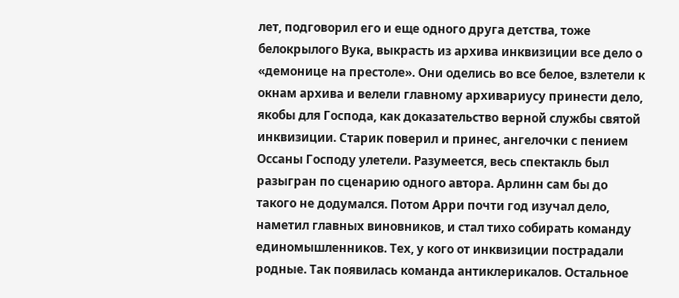лет, подговорил его и еще одного друга детства, тоже белокрылого Вука, выкрасть из архива инквизиции все дело о «демонице на престоле». Они оделись во все белое, взлетели к окнам архива и велели главному архивариусу принести дело, якобы для Господа, как доказательство верной службы святой инквизиции. Старик поверил и принес, ангелочки с пением Оссаны Господу улетели. Разумеется, весь спектакль был разыгран по сценарию одного автора. Арлинн сам бы до такого не додумался. Потом Арри почти год изучал дело, наметил главных виновников, и стал тихо собирать команду единомышленников. Тех, у кого от инквизиции пострадали родные. Так появилась команда антиклерикалов. Остальное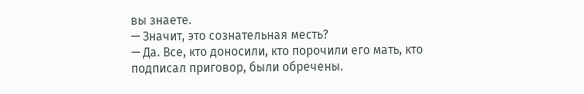вы знаете.
— Значит, это сознательная месть?
— Да. Все, кто доносили, кто порочили его мать, кто подписал приговор, были обречены.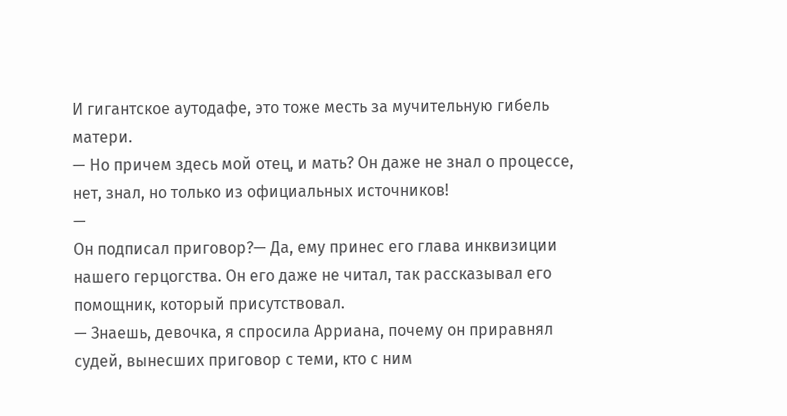И гигантское аутодафе, это тоже месть за мучительную гибель матери.
— Но причем здесь мой отец, и мать? Он даже не знал о процессе, нет, знал, но только из официальных источников!
—
Он подписал приговор?— Да, ему принес его глава инквизиции нашего герцогства. Он его даже не читал, так рассказывал его помощник, который присутствовал.
— Знаешь, девочка, я спросила Арриана, почему он приравнял судей, вынесших приговор с теми, кто с ним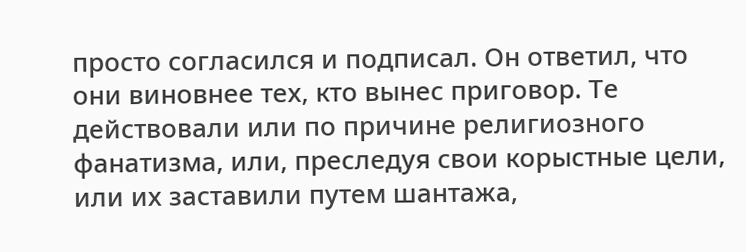просто согласился и подписал. Он ответил, что они виновнее тех, кто вынес приговор. Те действовали или по причине религиозного фанатизма, или, преследуя свои корыстные цели, или их заставили путем шантажа,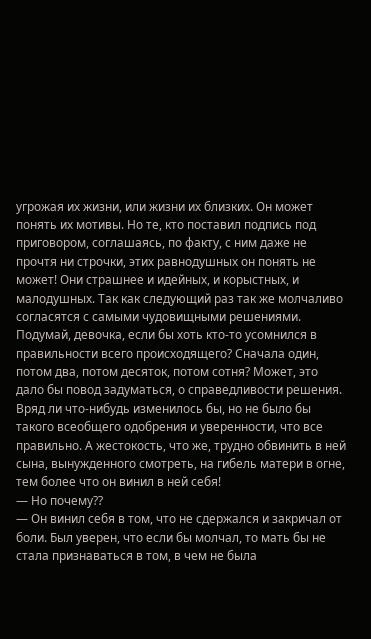угрожая их жизни, или жизни их близких. Он может понять их мотивы. Но те, кто поставил подпись под приговором, соглашаясь, по факту, с ним даже не прочтя ни строчки, этих равнодушных он понять не может! Они страшнее и идейных, и корыстных, и малодушных. Так как следующий раз так же молчаливо согласятся с самыми чудовищными решениями. Подумай, девочка, если бы хоть кто-то усомнился в правильности всего происходящего? Сначала один, потом два, потом десяток, потом сотня? Может, это дало бы повод задуматься, о справедливости решения. Вряд ли что-нибудь изменилось бы, но не было бы такого всеобщего одобрения и уверенности, что все правильно. А жестокость, что же, трудно обвинить в ней сына, вынужденного смотреть, на гибель матери в огне, тем более что он винил в ней себя!
— Но почему??
— Он винил себя в том, что не сдержался и закричал от боли. Был уверен, что если бы молчал, то мать бы не стала признаваться в том, в чем не была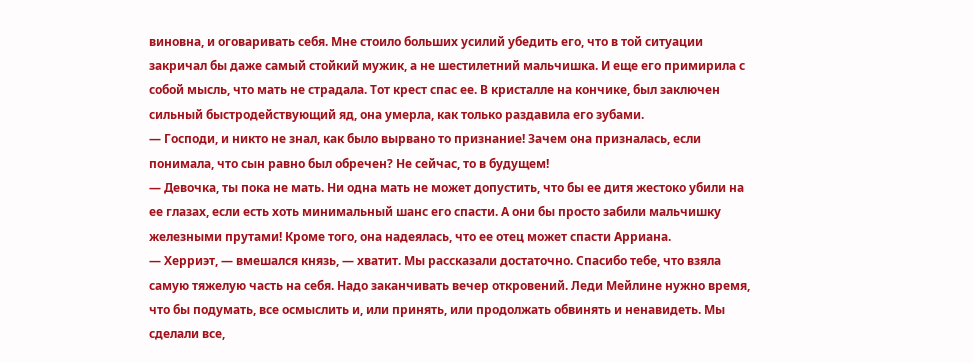виновна, и оговаривать себя. Мне стоило больших усилий убедить его, что в той ситуации закричал бы даже самый стойкий мужик, а не шестилетний мальчишка. И еще его примирила с собой мысль, что мать не страдала. Тот крест спас ее. В кристалле на кончике, был заключен сильный быстродействующий яд, она умерла, как только раздавила его зубами.
— Господи, и никто не знал, как было вырвано то признание! Зачем она призналась, если понимала, что сын равно был обречен? Не сейчас, то в будущем!
— Девочка, ты пока не мать. Ни одна мать не может допустить, что бы ее дитя жестоко убили на ее глазах, если есть хоть минимальный шанс его спасти. А они бы просто забили мальчишку железными прутами! Кроме того, она надеялась, что ее отец может спасти Арриана.
— Херриэт, — вмешался князь, — хватит. Мы рассказали достаточно. Спасибо тебе, что взяла самую тяжелую часть на себя. Надо заканчивать вечер откровений. Леди Мейлине нужно время, что бы подумать, все осмыслить и, или принять, или продолжать обвинять и ненавидеть. Мы сделали все,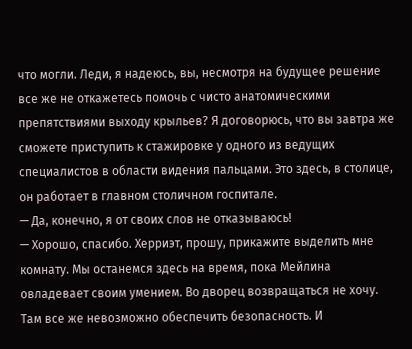что могли. Леди, я надеюсь, вы, несмотря на будущее решение все же не откажетесь помочь с чисто анатомическими препятствиями выходу крыльев? Я договорюсь, что вы завтра же сможете приступить к стажировке у одного из ведущих специалистов в области видения пальцами. Это здесь, в столице, он работает в главном столичном госпитале.
— Да, конечно, я от своих слов не отказываюсь!
— Хорошо, спасибо. Херриэт, прошу, прикажите выделить мне комнату. Мы останемся здесь на время, пока Мейлина овладевает своим умением. Во дворец возвращаться не хочу. Там все же невозможно обеспечить безопасность. И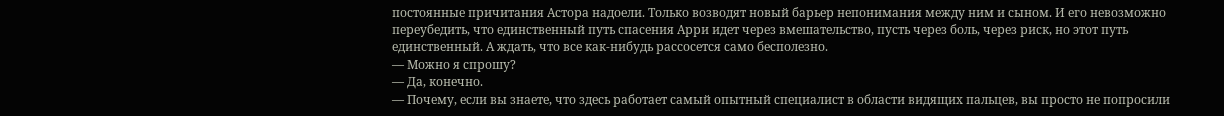постоянные причитания Астора надоели. Только возводят новый барьер непонимания между ним и сыном. И его невозможно переубедить, что единственный путь спасения Арри идет через вмешательство, пусть через боль, через риск, но этот путь единственный. А ждать, что все как-нибудь рассосется само бесполезно.
— Можно я спрошу?
— Да, конечно.
— Почему, если вы знаете, что здесь работает самый опытный специалист в области видящих пальцев, вы просто не попросили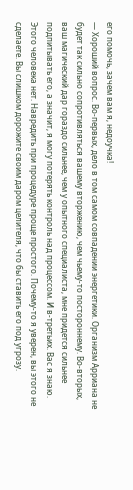его помочь, зачем вам я, недоучка!
— Хороший вопрос. Во-первых, дело в том самом совпадении энергетики. Организм Арриана не будет так сильно сопротивляться вашему вторжению, чем чьему-то постороннему. Во-вторых, ваш магический дар гораздо сильнее, чем у опытного специалиста, мне придется сильнее подпитывать его, а значит, я могу потерять контроль над процессом. И в-третьих. Вас я знаю. Этого человека нет. Навредить при процедуре проще простого. Почему-то я уверен, вы этого не сделаете. Вы слишком дорожите своим даром целителя, что бы ставить его под угрозу.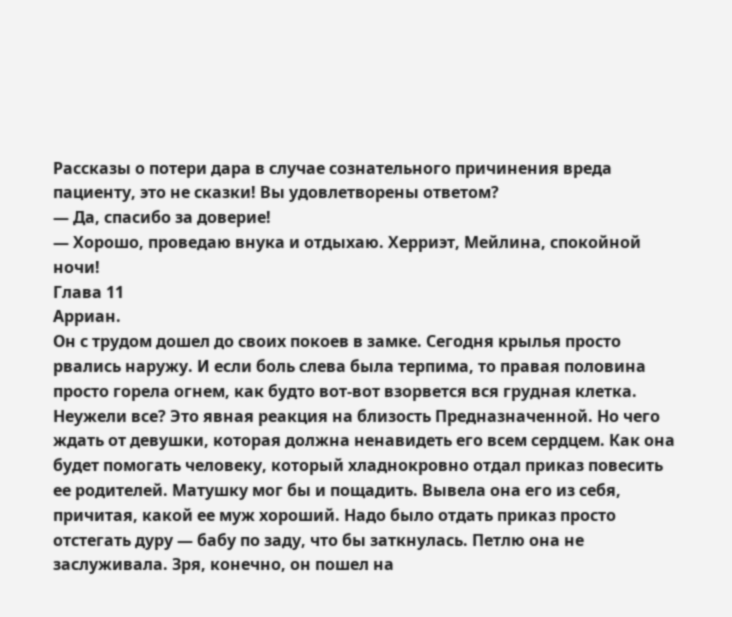Рассказы о потери дара в случае сознательного причинения вреда пациенту, это не сказки! Вы удовлетворены ответом?
— Да, спасибо за доверие!
— Хорошо, проведаю внука и отдыхаю. Херриэт, Мейлина, спокойной ночи!
Глава 11
Арриан.
Он с трудом дошел до своих покоев в замке. Сегодня крылья просто рвались наружу. И если боль слева была терпима, то правая половина просто горела огнем, как будто вот-вот взорвется вся грудная клетка. Неужели все? Это явная реакция на близость Предназначенной. Но чего ждать от девушки, которая должна ненавидеть его всем сердцем. Как она будет помогать человеку, который хладнокровно отдал приказ повесить ее родителей. Матушку мог бы и пощадить. Вывела она его из себя, причитая, какой ее муж хороший. Надо было отдать приказ просто отстегать дуру — бабу по заду, что бы заткнулась. Петлю она не заслуживала. Зря, конечно, он пошел на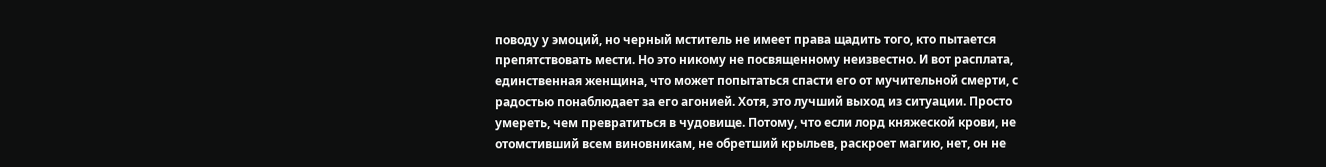поводу у эмоций, но черный мститель не имеет права щадить того, кто пытается препятствовать мести. Но это никому не посвященному неизвестно. И вот расплата, единственная женщина, что может попытаться спасти его от мучительной смерти, с радостью понаблюдает за его агонией. Хотя, это лучший выход из ситуации. Просто умереть, чем превратиться в чудовище. Потому, что если лорд княжеской крови, не отомстивший всем виновникам, не обретший крыльев, раскроет магию, нет, он не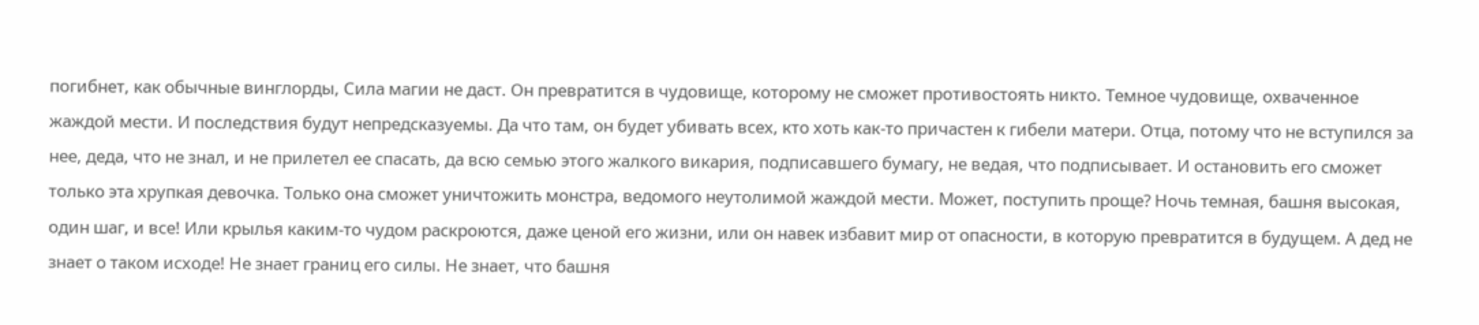погибнет, как обычные винглорды, Сила магии не даст. Он превратится в чудовище, которому не сможет противостоять никто. Темное чудовище, охваченное жаждой мести. И последствия будут непредсказуемы. Да что там, он будет убивать всех, кто хоть как-то причастен к гибели матери. Отца, потому что не вступился за нее, деда, что не знал, и не прилетел ее спасать, да всю семью этого жалкого викария, подписавшего бумагу, не ведая, что подписывает. И остановить его сможет только эта хрупкая девочка. Только она сможет уничтожить монстра, ведомого неутолимой жаждой мести. Может, поступить проще? Ночь темная, башня высокая, один шаг, и все! Или крылья каким-то чудом раскроются, даже ценой его жизни, или он навек избавит мир от опасности, в которую превратится в будущем. А дед не знает о таком исходе! Не знает границ его силы. Не знает, что башня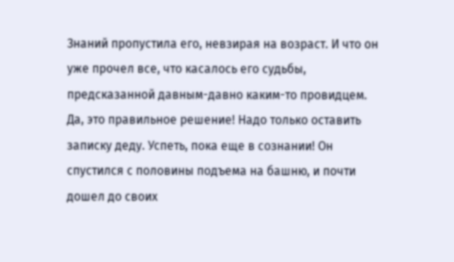Знаний пропустила его, невзирая на возраст. И что он уже прочел все, что касалось его судьбы, предсказанной давным-давно каким-то провидцем. Да, это правильное решение! Надо только оставить записку деду. Успеть, пока еще в сознании! Он спустился с половины подъема на башню, и почти дошел до своих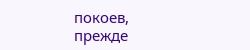покоев, прежде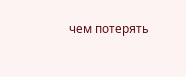чем потерять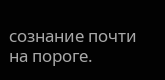сознание почти на пороге.